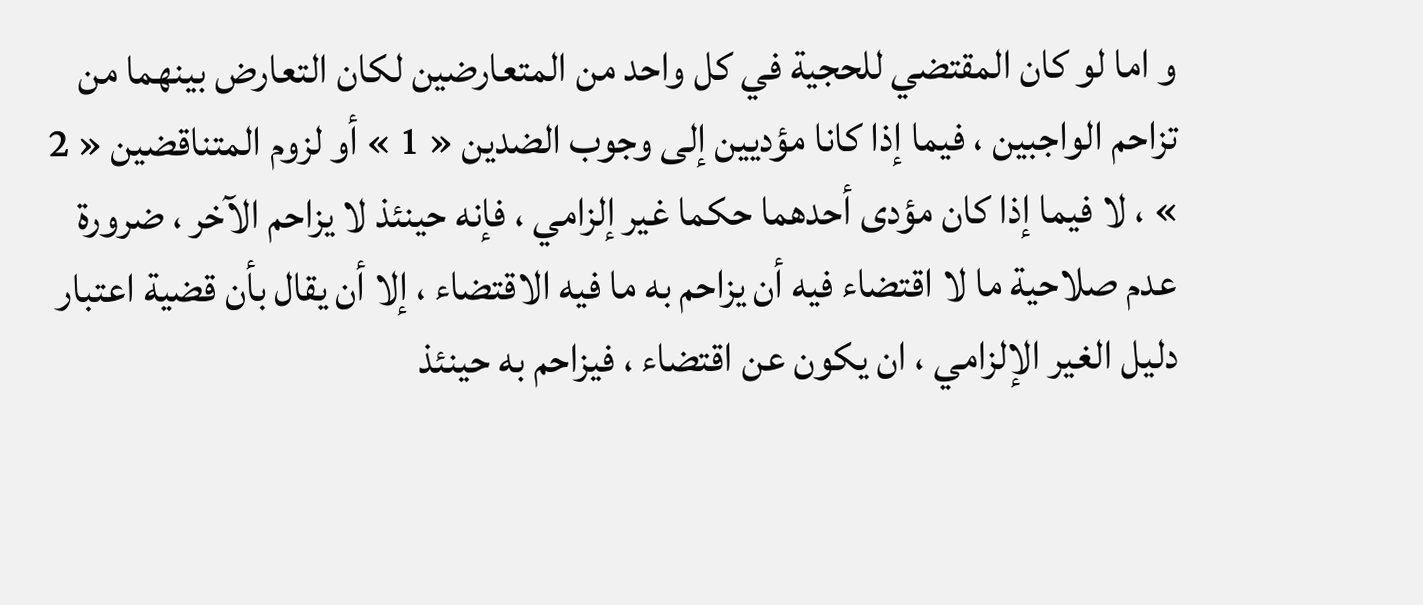و اما لو كان المقتضي للحجية في كل واحد من المتعارضين لكان التعارض بينهما من تزاحم الواجبين ، فيما إذا كانا مؤديين إلى وجوب الضدين « 1 » أو لزوم المتناقضين « 2 » ، لا فيما إذا كان مؤدى أحدهما حكما غير إلزامي ، فإنه حينئذ لا يزاحم الآخر ، ضرورة عدم صلاحية ما لا اقتضاء فيه أن يزاحم به ما فيه الاقتضاء ، إلا أن يقال بأن قضية اعتبار دليل الغير الإلزامي ، ان يكون عن اقتضاء ، فيزاحم به حينئذ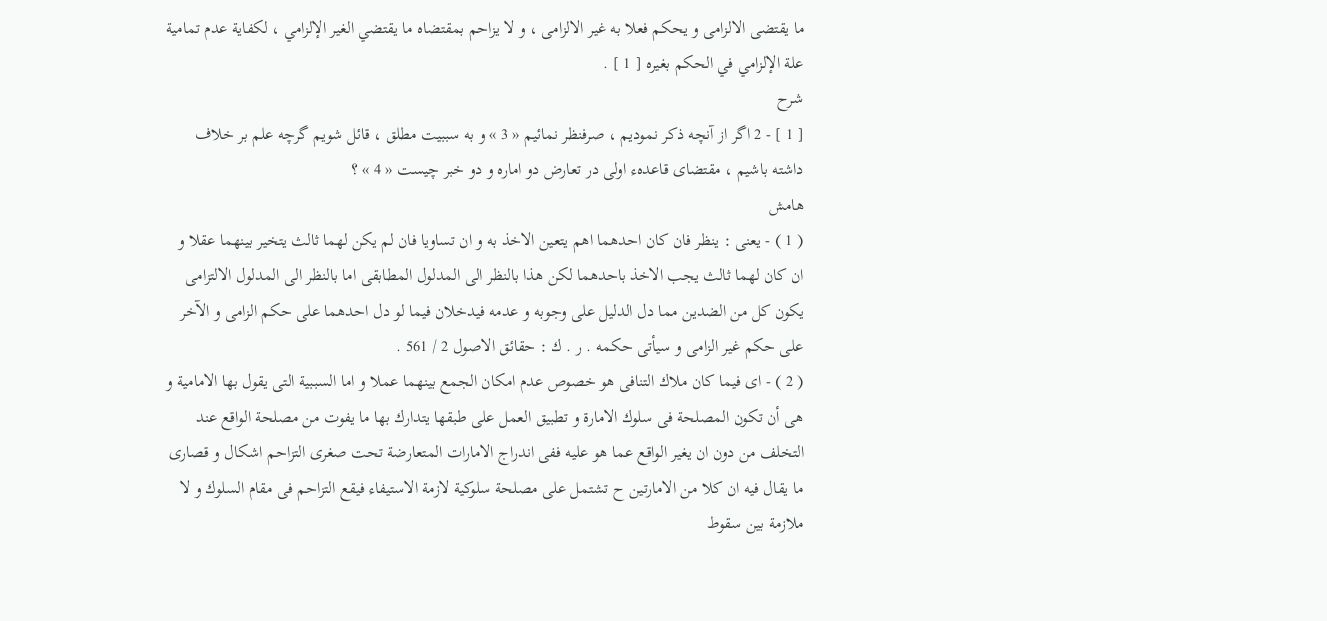ما يقتضى الالزامى و يحكم فعلا به غير الالزامى ، و لا يزاحم بمقتضاه ما يقتضي الغير الإلزامي ، لكفاية عدم تمامية علة الإلزامي في الحكم بغيره [ 1 ] .
شرح
[ 1 ] - 2 اگر از آنچه ذكر نموديم ، صرفنظر نمائيم « 3 » و به سببيت مطلق ، قائل شويم گرچه علم بر خلاف داشته باشيم ، مقتضاى قاعدهء اولى در تعارض دو اماره و دو خبر چيست « 4 » ؟
هامش
( 1 ) - يعنى : ينظر فان كان احدهما اهم يتعين الاخذ به و ان تساويا فان لم يكن لهما ثالث يتخير بينهما عقلا و ان كان لهما ثالث يجب الاخذ باحدهما لكن هذا بالنظر الى المدلول المطابقى اما بالنظر الى المدلول الالتزامى يكون كل من الضدين مما دل الدليل على وجوبه و عدمه فيدخلان فيما لو دل احدهما على حكم الزامى و الآخر على حكم غير الزامى و سيأتى حكمه . ر . ك : حقائق الاصول 2 / 561 .
( 2 ) - اى فيما كان ملاك التنافى هو خصوص عدم امكان الجمع بينهما عملا و اما السببية التى يقول بها الامامية و هى أن تكون المصلحة فى سلوك الامارة و تطبيق العمل على طبقها يتدارك بها ما يفوت من مصلحة الواقع عند التخلف من دون ان يغير الواقع عما هو عليه ففى اندراج الامارات المتعارضة تحت صغرى التزاحم اشكال و قصارى ما يقال فيه ان كلا من الامارتين ح تشتمل على مصلحة سلوكية لازمة الاستيفاء فيقع التزاحم فى مقام السلوك و لا ملازمة بين سقوط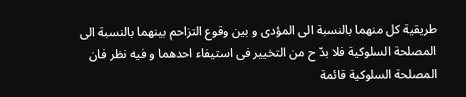طريقية كل منهما بالنسبة الى المؤدى و بين وقوع التزاحم بينهما بالنسبة الى المصلحة السلوكية فلا بدّ ح من التخيير فى استيفاء احدهما و فيه نظر فان المصلحة السلوكية قائمة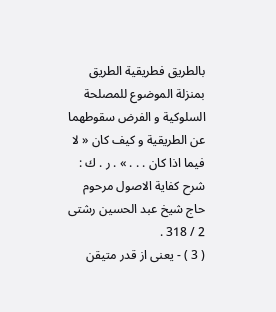بالطريق فطريقية الطريق بمنزلة الموضوع للمصلحة السلوكية و الفرض سقوطهما عن الطريقية و كيف كان « لا فيما اذا كان . . . » . ر . ك : شرح كفاية الاصول مرحوم حاج شيخ عبد الحسين رشتى 2 / 318 .
( 3 ) - يعنى از قدر متيقن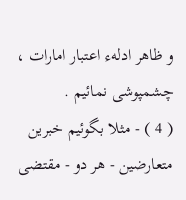و ظاهر ادلهء اعتبار امارات ، چشمپوشى نمائيم .
( 4 ) - مثلا بگوئيم خبرين متعارضين - هر دو - مقتضى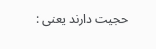حجيت دارند يعنى :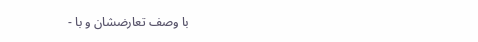با وصف تعارضشان و با -